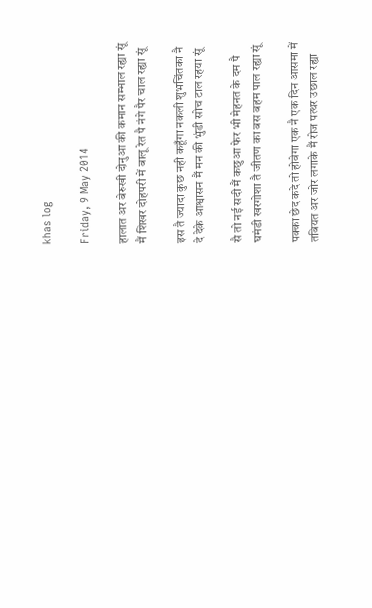khas log

Friday, 9 May 2014

हालात अर बेरुखी दोनुआ की कमान सम्भाल रह्या सूं
मैं शिखर दोहपरी में बालू रेत पै नंगे पैर चाल रह्या सूं

इस तै ज्यादा कुछ नही कहूँगा नकली शुभचिंतका नै
दे देके आश्वासन मैं मन की भुंडी सोच टाल रहया सूं

सै तो नई सदी मैं कछुआ फेर भी मेहनत के दम पै
घमंडी खरगोशा तै जीतण का बस बहम पाल रह्या सूं

पक्का छेद कदे तो होवेगा एक नै एक दिन आसमा में
तबियत अर जोर लगाके मैं रोज पत्थर उछाल रह्या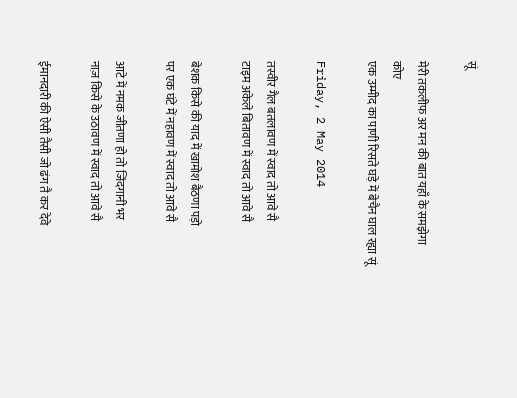सूं

मेरी तकलीफ अर मन की बात यहाँ के समझेगा कोए
एक उम्मीद का पाणी रिसते घड़े में बेचैन घाल रह्या सूं

Friday, 2 May 2014

तस्वीर गैल बतलावण में स्वाद तो आवे सै
टाइम अकेले बितावण में स्वाद तो आवे सै

बेशक किसे की याद में खामोश बैठणा पड़ो
पर एक घंटे में नहावण में स्वाद तो आवे सै

आटे में नमक जीतणा हो तो जिंदगानी भर
नाज़ किसे के उठावण में स्वाद तो आवे सै

ईमानदारी की ऐसी तैसी जो ढंग तै कर देवे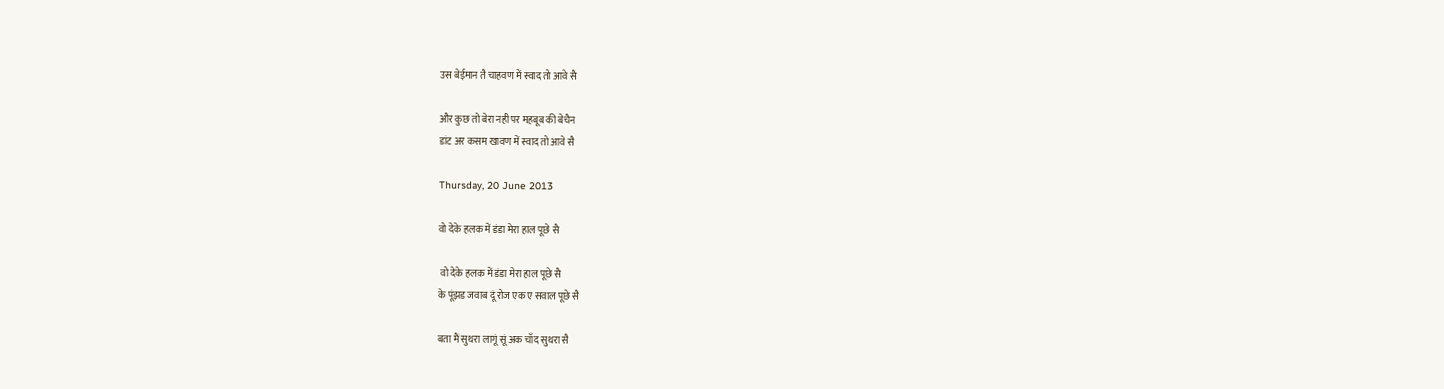उस बेईमान तै चाहवण में स्वाद तो आवे सै

और कुछ तो बेरा नही पर महबूब की बेचैन
डांट अर कसम खावण में स्वाद तो आवे सै

Thursday, 20 June 2013

वो देके हलक में डंडा मेरा हाल पूछे सै

 वो देके हलक में डंडा मेरा हाल पूछे सै
के पूंझड जवाब दूं रोज एक ए सवाल पूछे सै

बता मैं सुथरा लागूं सूं अक चाँद सुथरा सै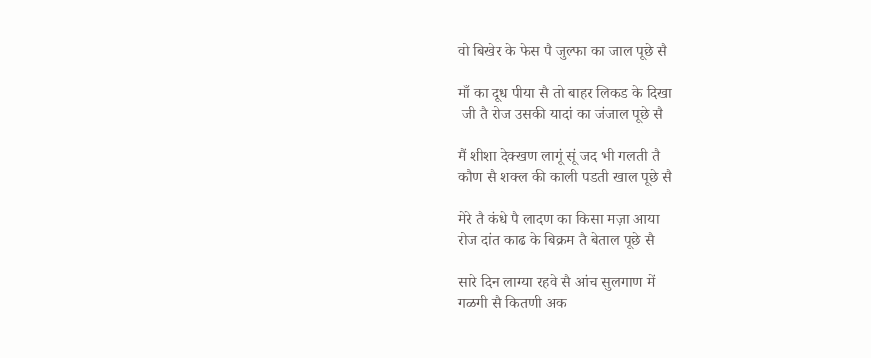वो बिखेर के फेस पै जुल्फा का जाल पूछे सै

माँ का दूध पीया सै तो बाहर लिकड के दिखा
 जी तै रोज उसकी यादां का जंजाल पूछे सै

मैं शीशा देक्खण लागूं सूं जद भी गलती तै
कौण सै शक्ल की काली पडती खाल पूछे सै

मेरे तै कंधे पै लादण का किसा मज़ा आया
रोज दांत काढ के बिक्रम तै बेताल पूछे सै

सारे दिन लाग्या रहवे सै आंच सुलगाण में
गळगी सै कितणी अक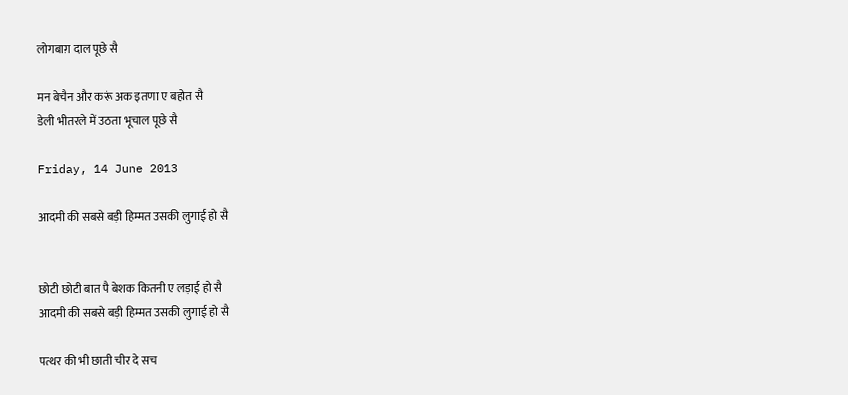लोगबाग़ दाल पूछे सै

मन बेचैन और करूं अक इतणा ए बहोत सै
डेली भीतरले में उठता भूचाल पूछे सै

Friday, 14 June 2013

आदमी की सबसे बड़ी हिम्मत उसकी लुगाई हो सै


छोटी छोटी बात पै बेशक कितनी ए लड़ाई हो सै
आदमी की सबसे बड़ी हिम्मत उसकी लुगाई हो सै

पत्थर की भी छाती चीर दे सच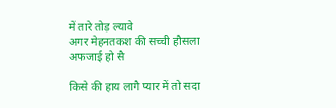में तारे तोड़ ल्यावे
अगर मेहनतकश की सच्ची हौसला अफजाई हो सै

किसे की हाय लागै प्यार में तो सदा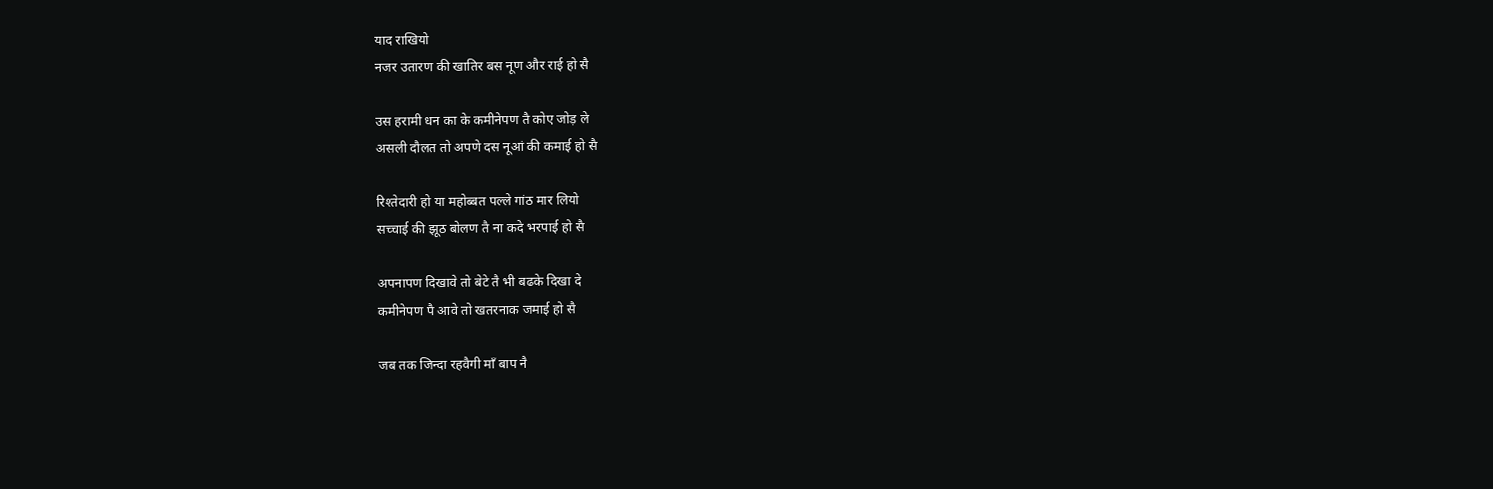याद राखियो
नजर उतारण की खातिर बस नूण और राई हो सै

उस हरामी धन का के कमीनेपण तै कोए जोड़ ले
असली दौलत तो अपणे दस नूआं की कमाई हो सै

रिश्तेदारी हो या महोब्बत पल्ले गांठ मार लियो
सच्चाई की झूठ बोलण तै ना कदे भरपाई हो सै

अपनापण दिखावे तो बेटे तै भी बढके दिखा दे
कमीनेपण पै आवे तो खतरनाक जमाई हो सै

जब तक जिन्दा रहवैगी माँ बाप नै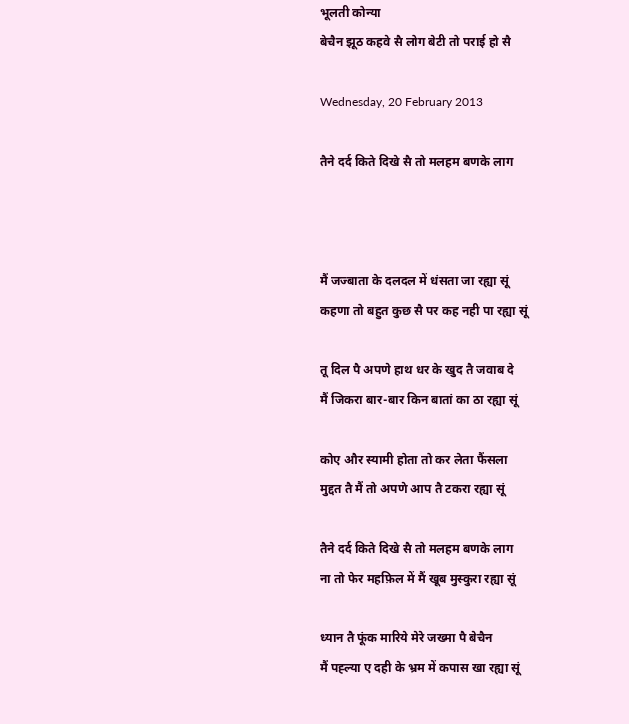भूलती कोन्या
बेचैन झूठ कहवे सै लोग बेटी तो पराई हो सै

Wednesday, 20 February 2013

तैने दर्द किते दिखे सै तो मलहम बणके लाग



मैं जज्बाता के दलदल में धंसता जा रह्या सूं
कहणा तो बहुत कुछ सै पर कह नही पा रह्या सूं

तू दिल पै अपणे हाथ धर के खुद तै जवाब दे
मैं जिकरा बार-बार किन बातां का ठा रह्या सूं

कोए और स्यामी होता तो कर लेता फैंसला
मुद्दत तै मैं तो अपणे आप तै टकरा रह्या सूं

तैने दर्द किते दिखे सै तो मलहम बणके लाग
ना तो फेर महफ़िल में मैं खूब मुस्कुरा रह्या सूं

ध्यान तै फूंक मारिये मेरे जख्मा पै बेचैन
मैं पह्ल्या ए दही के भ्रम में कपास खा रह्या सूं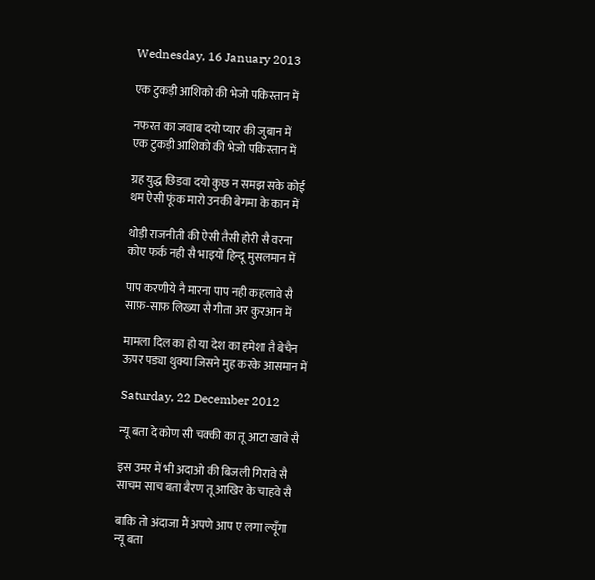Wednesday, 16 January 2013

एक टुकड़ी आशिको की भेजो पकिस्तान में

नफरत का जवाब दयो प्यार की जुबान में
एक टुकड़ी आशिको की भेजो पकिस्तान में

ग्रह युद्ध छिडवा दयो कुछ न समझ सके कोई
थम ऐसी फूंक मारो उनकी बेगमा के कान में

थोड़ी राजनीती की ऐसी तैसी होरी सै वरना
कोए फर्क नही सै भाइयों हिन्दू मुसलमान में

पाप करणीये नै मारना पाप नही कहलावे सै
साफ़-साफ़ लिख्या सै गीता अर कुरआन में

मामला दिल का हो या देश का हमेशा तै बेचैन
ऊपर पड्या थुक्या जिसने मुह करके आसमान में

Saturday, 22 December 2012

न्यू बता दे कोण सी चक्की का तू आटा खावे सै

इस उमर में भी अदाओ की बिजली गिरावे सै
साचम साच बता बैरण तू आखिर के चाहवे सै

बाकि तो अंदाजा मैं अपणे आप ए लगा ल्यूँगा
न्यू बता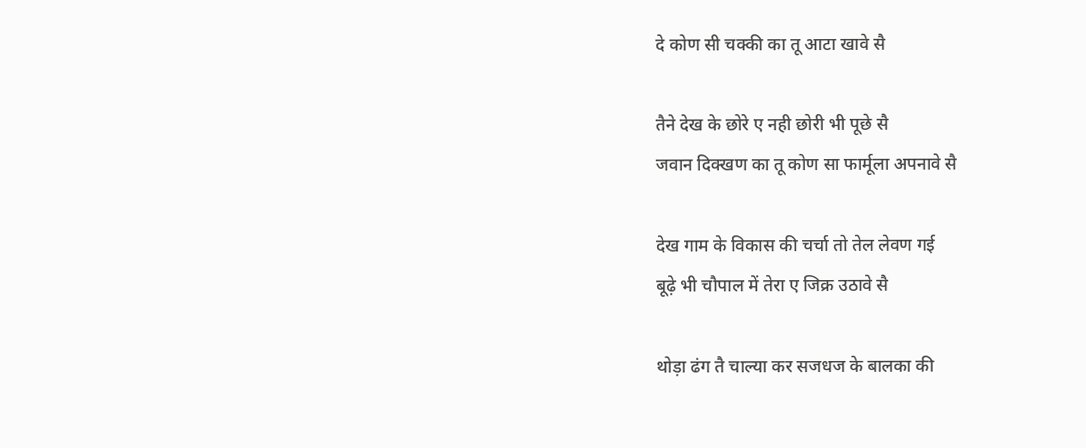दे कोण सी चक्की का तू आटा खावे सै

तैने देख के छोरे ए नही छोरी भी पूछे सै
जवान दिक्खण का तू कोण सा फार्मूला अपनावे सै

देख गाम के विकास की चर्चा तो तेल लेवण गई
बूढ़े भी चौपाल में तेरा ए जिक्र उठावे सै

थोड़ा ढंग तै चाल्या कर सजधज के बालका की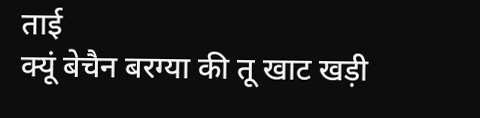ताई
क्यूं बेचैन बरग्या की तू खाट खड़ी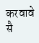करवावे सै